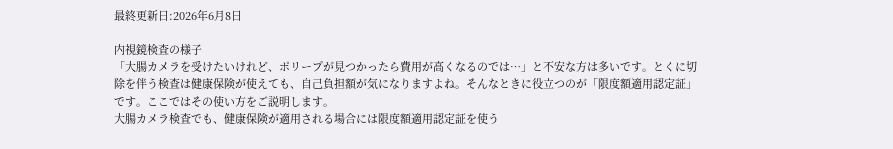最終更新日:2026年6月8日

内視鏡検査の様子
「大腸カメラを受けたいけれど、ポリープが見つかったら費用が高くなるのでは…」と不安な方は多いです。とくに切除を伴う検査は健康保険が使えても、自己負担額が気になりますよね。そんなときに役立つのが「限度額適用認定証」です。ここではその使い方をご説明します。
大腸カメラ検査でも、健康保険が適用される場合には限度額適用認定証を使う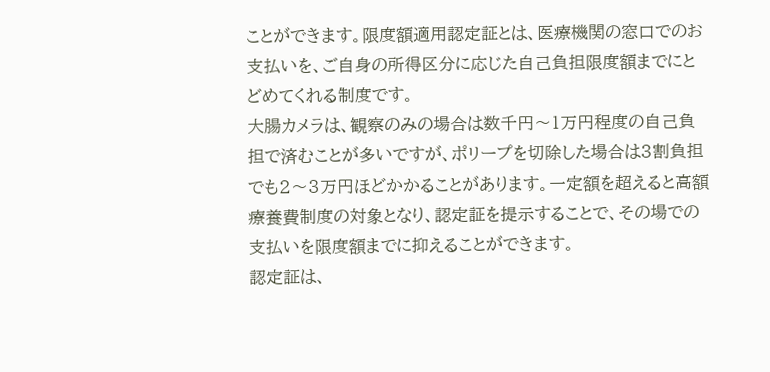ことができます。限度額適用認定証とは、医療機関の窓口でのお支払いを、ご自身の所得区分に応じた自己負担限度額までにとどめてくれる制度です。
大腸カメラは、観察のみの場合は数千円〜1万円程度の自己負担で済むことが多いですが、ポリープを切除した場合は3割負担でも2〜3万円ほどかかることがあります。一定額を超えると高額療養費制度の対象となり、認定証を提示することで、その場での支払いを限度額までに抑えることができます。
認定証は、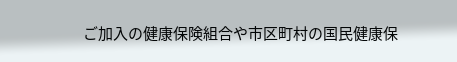ご加入の健康保険組合や市区町村の国民健康保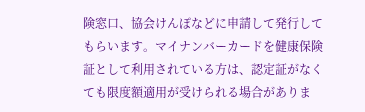険窓口、協会けんぽなどに申請して発行してもらいます。マイナンバーカードを健康保険証として利用されている方は、認定証がなくても限度額適用が受けられる場合がありま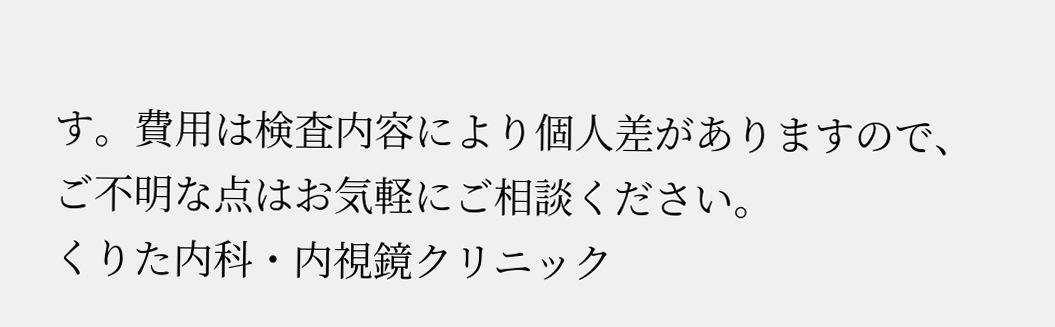す。費用は検査内容により個人差がありますので、ご不明な点はお気軽にご相談ください。
くりた内科・内視鏡クリニック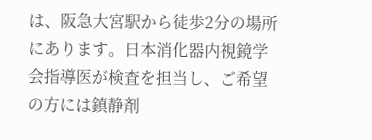は、阪急大宮駅から徒歩2分の場所にあります。日本消化器内視鏡学会指導医が検査を担当し、ご希望の方には鎮静剤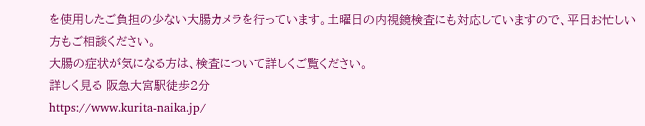を使用したご負担の少ない大腸カメラを行っています。土曜日の内視鏡検査にも対応していますので、平日お忙しい方もご相談ください。
大腸の症状が気になる方は、検査について詳しくご覧ください。
詳しく見る 阪急大宮駅徒歩2分
https://www.kurita-naika.jp/